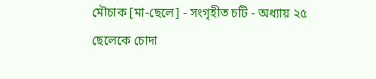মৌচাক [মা-ছেলে] - সংগৃহীত চটি - অধ্যায় ২৫
ছেলেকে চোদা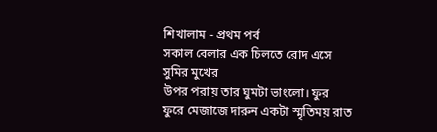শিখালাম - প্রথম পর্ব
সকাল বেলার এক চিলতে রোদ এসে
সুমির মুখের
উপর পরায় তার ঘুমটা ভাংলো। ফুর
ফুরে মেজাজে দারুন একটা স্মৃতিময় রাত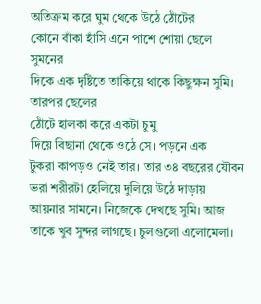অতিক্রম করে ঘুম থেকে উঠে ঠোঁটের
কোনে বাঁকা হাঁসি এনে পাশে শোয়া ছেলে
সুমনের
দিকে এক দৃষ্টিতে তাকিয়ে থাকে কিছুক্ষন সুমি।
তারপর ছেলের
ঠোঁটে হালকা করে একটা চুমু
দিয়ে বিছানা থেকে ওঠে সে। পড়নে এক
টুকরা কাপড়ও নেই তার। তার ৩৪ বছরের যৌবন
ভরা শরীরটা হেলিয়ে দুলিয়ে উঠে দাড়ায়
আয়নার সামনে। নিজেকে দেখছে সুমি। আজ
তাকে খুব সুন্দর লাগছে। চুলগুলো এলোমেলা।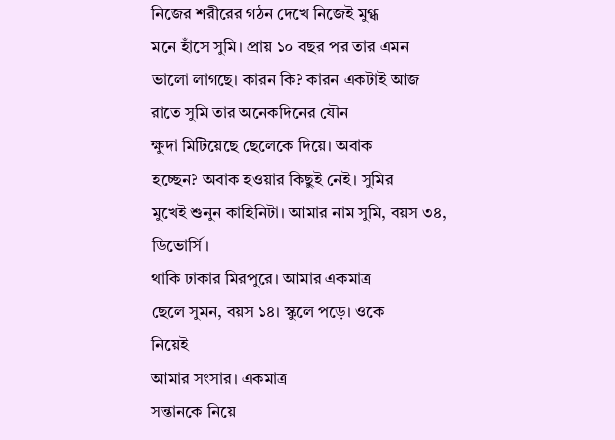নিজের শরীরের গঠন দেখে নিজেই মুগ্ধ
মনে হাঁসে সুমি। প্রায় ১০ বছর পর তার এমন
ভালো লাগছে। কারন কি? কারন একটাই আজ
রাতে সুমি তার অনেকদিনের যৌন
ক্ষুদা মিটিয়েছে ছেলেকে দিয়ে। অবাক
হচ্ছেন? অবাক হওয়ার কিছুই নেই। সুমির
মুখেই শুনুন কাহিনিটা। আমার নাম সুমি, বয়স ৩৪,
ডিভোর্সি।
থাকি ঢাকার মিরপুরে। আমার একমাত্র
ছেলে সুমন, বয়স ১৪। স্কুলে পড়ে। ওকে
নিয়েই
আমার সংসার। একমাত্র
সন্তানকে নিয়ে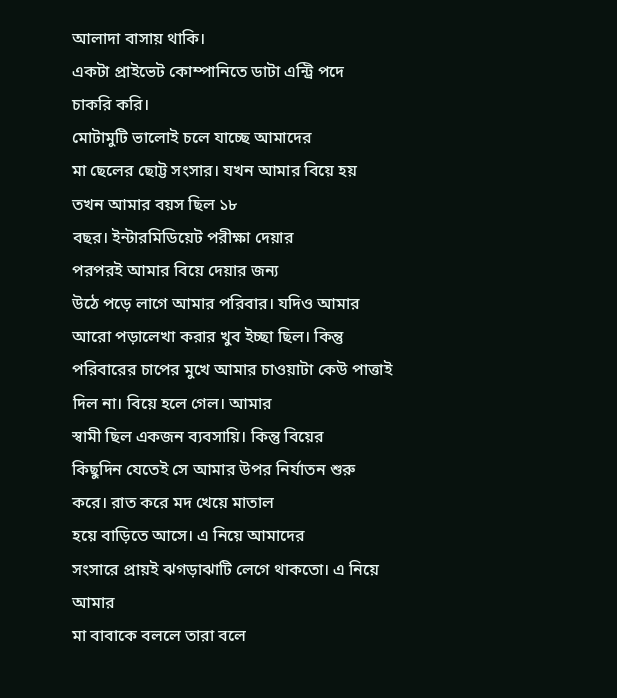আলাদা বাসায় থাকি।
একটা প্রাইভেট কোম্পানিতে ডাটা এন্ট্রি পদে
চাকরি করি।
মোটামুটি ভালোই চলে যাচ্ছে আমাদের
মা ছেলের ছোট্ট সংসার। যখন আমার বিয়ে হয়
তখন আমার বয়স ছিল ১৮
বছর। ইন্টারমিডিয়েট পরীক্ষা দেয়ার
পরপরই আমার বিয়ে দেয়ার জন্য
উঠে পড়ে লাগে আমার পরিবার। যদিও আমার
আরো পড়ালেখা করার খুব ইচ্ছা ছিল। কিন্তু
পরিবারের চাপের মুখে আমার চাওয়াটা কেউ পাত্তাই
দিল না। বিয়ে হলে গেল। আমার
স্বামী ছিল একজন ব্যবসায়ি। কিন্তু বিয়ের
কিছুদিন যেতেই সে আমার উপর নির্যাতন শুরু
করে। রাত করে মদ খেয়ে মাতাল
হয়ে বাড়িতে আসে। এ নিয়ে আমাদের
সংসারে প্রায়ই ঝগড়াঝাটি লেগে থাকতো। এ নিয়ে
আমার
মা বাবাকে বললে তারা বলে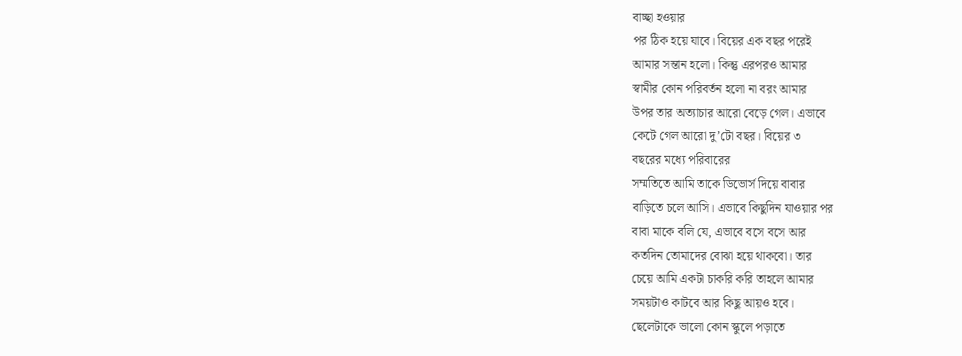বাচ্ছা হওয়ার
পর ঠিক হয়ে যাবে। বিয়ের এক বছর পরেই
আমার সন্তান হলো। কিন্তু এরপরও আমার
স্বামীর কোন পরিবর্তন হলো না বরং আমার
উপর তার অত্যাচার আরো বেড়ে গেল। এভাবে
কেটে গেল আরো দু’টো বছর। বিয়ের ৩
বছরের মধ্যে পরিবারের
সম্মতিতে আমি তাকে ডিভোর্স দিয়ে বাবার
বাড়িতে চলে আসি। এভাবে কিছুদিন যাওয়ার পর
বাবা মাকে বলি যে, এভাবে বসে বসে আর
কতদিন তোমাদের বোঝা হয়ে থাকবো। তার
চেয়ে আমি একটা চাকরি করি তাহলে আমার
সময়টাও কাটবে আর কিছু আয়ও হবে।
ছেলেটাকে ভালো কোন স্কুলে পড়াতে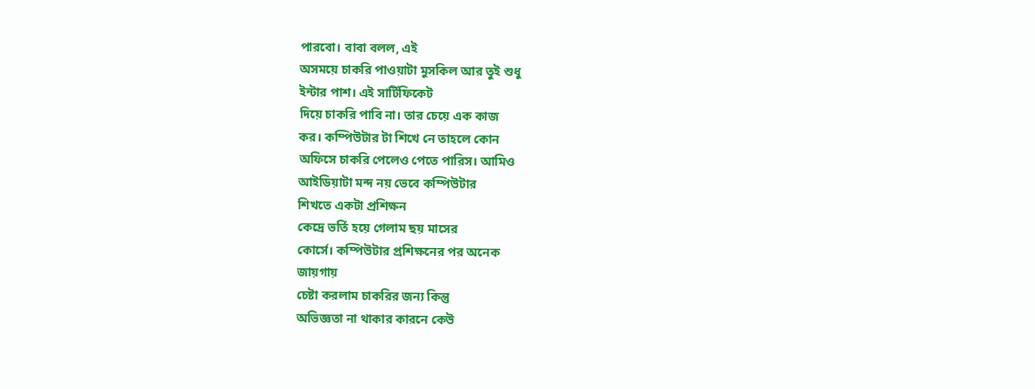পারবো। বাবা বলল, এই
অসময়ে চাকরি পাওয়াটা মুসকিল আর তুই শুধু
ইন্টার পাশ। এই সার্টিফিকেট
দিয়ে চাকরি পাবি না। তার চেয়ে এক কাজ
কর। কম্পিউটার টা শিখে নে তাহলে কোন
অফিসে চাকরি পেলেও পেতে পারিস। আমিও
আইডিয়াটা মন্দ নয় ভেবে কম্পিউটার
শিখতে একটা প্রশিক্ষন
কেদ্রে ভর্তি হয়ে গেলাম ছয় মাসের
কোর্সে। কম্পিউটার প্রশিক্ষনের পর অনেক
জায়গায়
চেষ্টা করলাম চাকরির জন্য কিন্তু
অভিজ্ঞতা না থাকার কারনে কেউ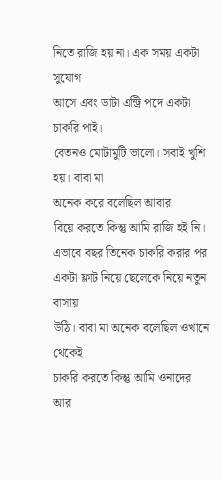নিতে রাজি হয় না। এক সময় একটা সুযোগ
আসে এবং ডাটা এন্ট্রি পদে একটা চাকরি পাই।
বেতনও মোটামুটি ভালো। সবাই খুশি হয়। বাবা মা
অনেক করে বলেছিল আবার
বিয়ে করতে কিন্তু আমি রাজি হই নি।
এভাবে বছর তিনেক চাকরি করার পর
একটা ফ্লাট নিয়ে ছেলেকে নিয়ে নতুন বাসায়
উঠি। বাবা মা অনেক বলেছিল ওখানে থেকেই
চাকরি করতে কিন্তু আমি ওনাদের আর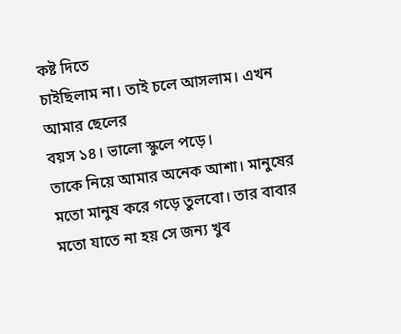কষ্ট দিতে
চাইছিলাম না। তাই চলে আসলাম। এখন আমার ছেলের
বয়স ১৪। ভালো স্কুলে পড়ে।
তাকে নিয়ে আমার অনেক আশা। মানুষের
মতো মানুষ করে গড়ে তুলবো। তার বাবার
মতো যাতে না হয় সে জন্য খুব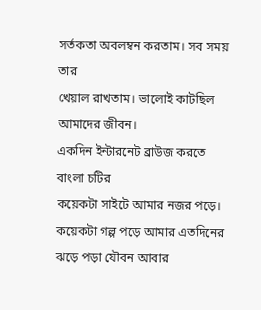সর্তকতা অবলম্বন করতাম। সব সময় তার
খেয়াল রাখতাম। ভালোই কাটছিল আমাদের জীবন।
একদিন ইন্টারনেট ব্রাউজ করতে বাংলা চটির
কয়েকটা সাইটে আমার নজর পড়ে।
কয়েকটা গল্প পড়ে আমার এতদিনের
ঝড়ে পড়া যৌবন আবার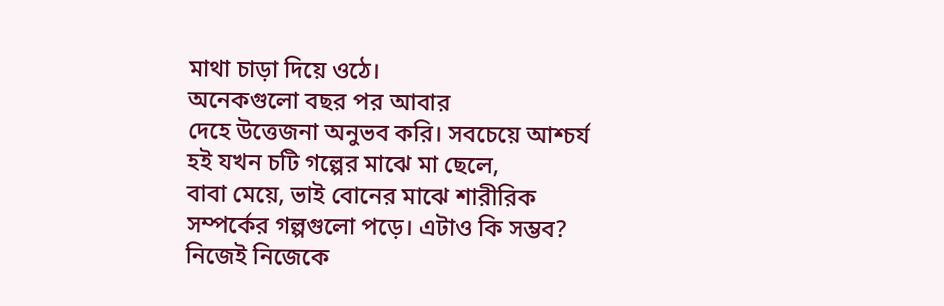মাথা চাড়া দিয়ে ওঠে।
অনেকগুলো বছর পর আবার
দেহে উত্তেজনা অনুভব করি। সবচেয়ে আশ্চর্য
হই যখন চটি গল্পের মাঝে মা ছেলে,
বাবা মেয়ে, ভাই বোনের মাঝে শারীরিক
সম্পর্কের গল্পগুলো পড়ে। এটাও কি সম্ভব?
নিজেই নিজেকে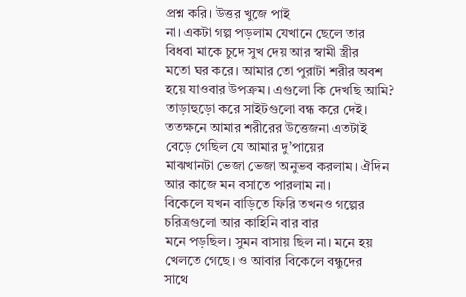প্রশ্ন করি। উত্তর খুজে পাই
না। একটা গল্প পড়লাম যেখানে ছেলে তার
বিধবা মাকে চুদে সুখ দেয় আর স্বামী স্ত্রীর
মতো ঘর করে। আমার তো পুরাটা শরীর অবশ
হয়ে যাওবার উপক্রম। এগুলো কি দেখছি আমি?
তাড়াহুড়ো করে সাইটগুলো বন্ধ করে দেই।
ততক্ষনে আমার শরীরের উত্তেজনা এতটাই
বেড়ে গেছিল যে আমার দু’পায়ের
মাঝখানটা ভেজা ভেজা অনুভব করলাম। ঐদিন
আর কাজে মন বসাতে পারলাম না।
বিকেলে যখন বাড়িতে ফিরি তখনও গল্পের
চরিত্রগুলো আর কাহিনি বার বার
মনে পড়ছিল। সুমন বাসায় ছিল না। মনে হয়
খেলতে গেছে। ও আবার বিকেলে বন্ধুদের
সাথে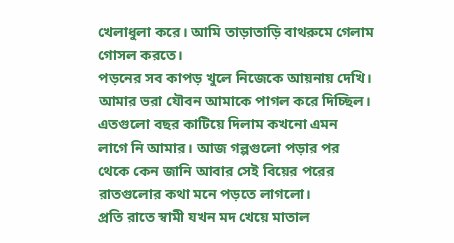খেলাধুলা করে। আমি তাড়াতাড়ি বাথরুমে গেলাম
গোসল করতে।
পড়নের সব কাপড় খুলে নিজেকে আয়নায় দেখি।
আমার ভরা যৌবন আমাকে পাগল করে দিচ্ছিল।
এতগুলো বছর কাটিয়ে দিলাম কখনো এমন
লাগে নি আমার। আজ গল্পগুলো পড়ার পর
থেকে কেন জানি আবার সেই বিয়ের পরের
রাতগুলোর কথা মনে পড়তে লাগলো।
প্রতি রাতে স্বামী যখন মদ খেয়ে মাতাল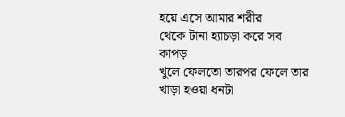হয়ে এসে আমার শরীর
থেকে টানা হ্যাচড়া করে সব কাপড়
খুলে ফেলতো তারপর ফেলে তার
খাড়া হওয়া ধনটা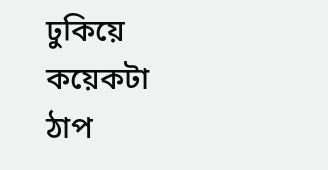ঢুকিয়ে কয়েকটা ঠাপ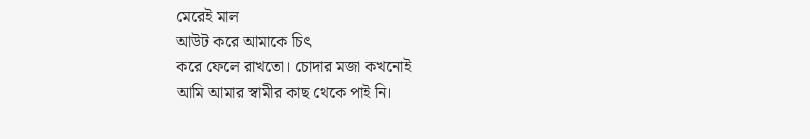মেরেই মাল
আউট করে আমাকে চিৎ
করে ফেলে রাখতো। চোদার মজা কখনোই
আমি আমার স্বামীর কাছ থেকে পাই নি।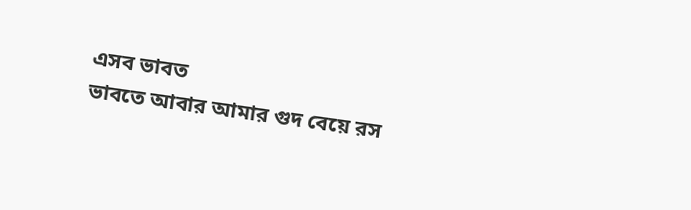এসব ভাবত
ভাবতে আবার আমার গুদ বেয়ে রস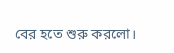বের হতে শুরু করলো।